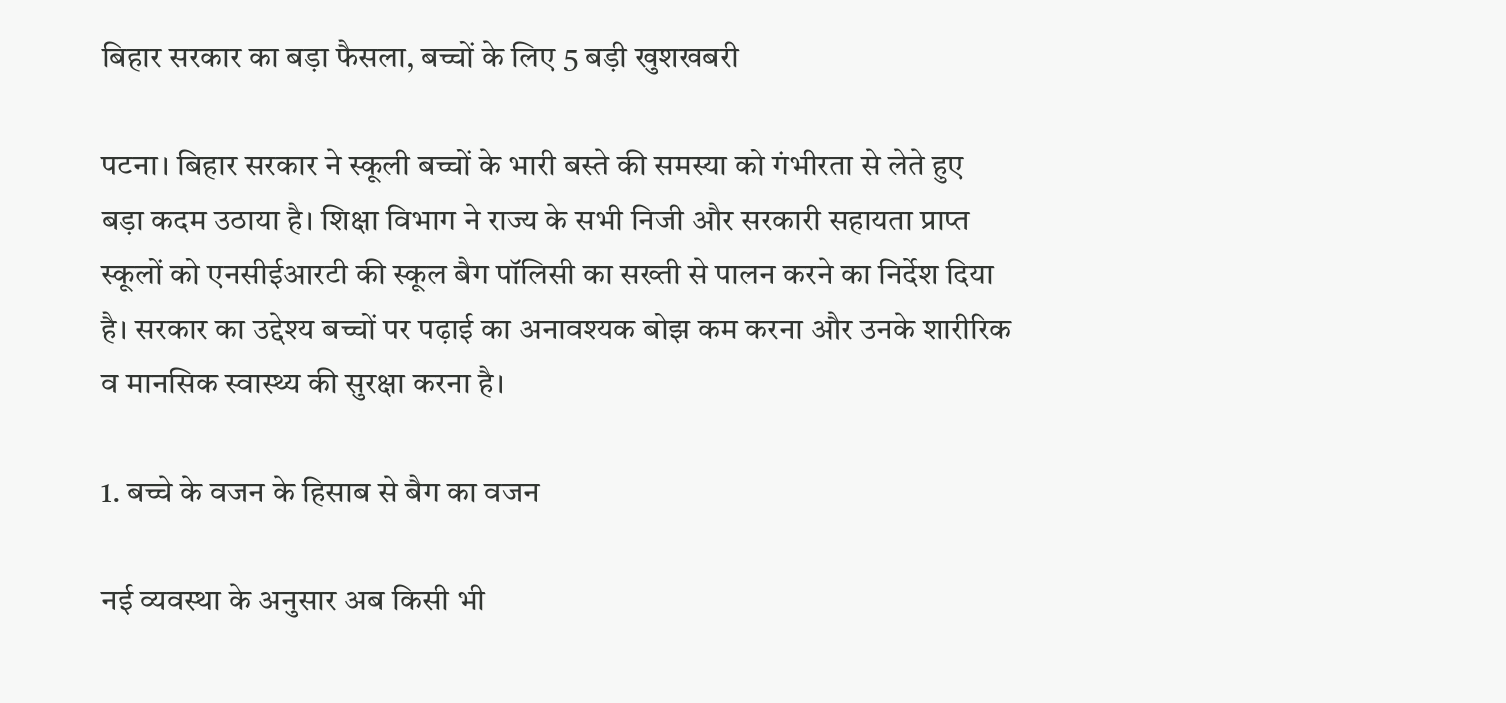बिहार सरकार का बड़ा फैसला, बच्चों के लिए 5 बड़ी खुशखबरी

पटना। बिहार सरकार ने स्कूली बच्चों के भारी बस्ते की समस्या को गंभीरता से लेते हुए बड़ा कदम उठाया है। शिक्षा विभाग ने राज्य के सभी निजी और सरकारी सहायता प्राप्त स्कूलों को एनसीईआरटी की स्कूल बैग पॉलिसी का सख्ती से पालन करने का निर्देश दिया है। सरकार का उद्देश्य बच्चों पर पढ़ाई का अनावश्यक बोझ कम करना और उनके शारीरिक व मानसिक स्वास्थ्य की सुरक्षा करना है।

1. बच्चे के वजन के हिसाब से बैग का वजन

नई व्यवस्था के अनुसार अब किसी भी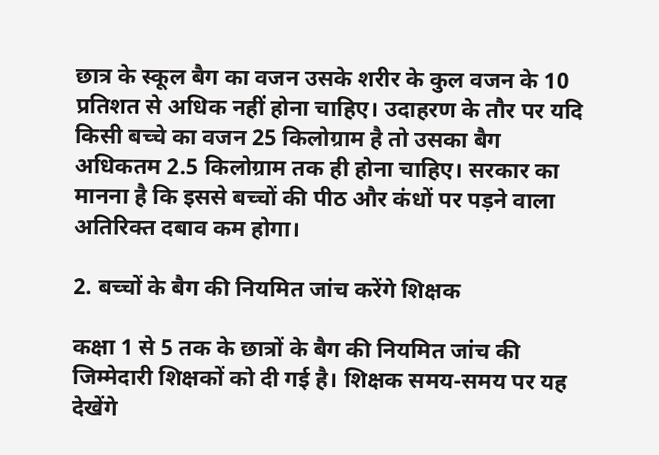छात्र के स्कूल बैग का वजन उसके शरीर के कुल वजन के 10 प्रतिशत से अधिक नहीं होना चाहिए। उदाहरण के तौर पर यदि किसी बच्चे का वजन 25 किलोग्राम है तो उसका बैग अधिकतम 2.5 किलोग्राम तक ही होना चाहिए। सरकार का मानना है कि इससे बच्चों की पीठ और कंधों पर पड़ने वाला अतिरिक्त दबाव कम होगा।

2. बच्चों के बैग की नियमित जांच करेंगे शिक्षक

कक्षा 1 से 5 तक के छात्रों के बैग की नियमित जांच की जिम्मेदारी शिक्षकों को दी गई है। शिक्षक समय-समय पर यह देखेंगे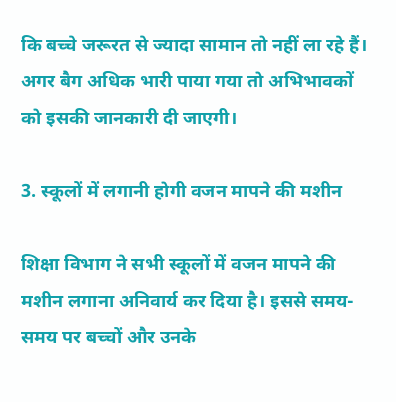कि बच्चे जरूरत से ज्यादा सामान तो नहीं ला रहे हैं। अगर बैग अधिक भारी पाया गया तो अभिभावकों को इसकी जानकारी दी जाएगी।

3. स्कूलों में लगानी होगी वजन मापने की मशीन

शिक्षा विभाग ने सभी स्कूलों में वजन मापने की मशीन लगाना अनिवार्य कर दिया है। इससे समय-समय पर बच्चों और उनके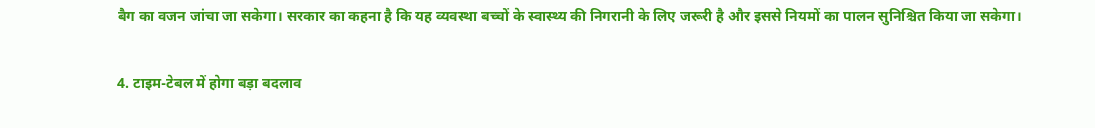बैग का वजन जांचा जा सकेगा। सरकार का कहना है कि यह व्यवस्था बच्चों के स्वास्थ्य की निगरानी के लिए जरूरी है और इससे नियमों का पालन सुनिश्चित किया जा सकेगा।

4. टाइम-टेबल में होगा बड़ा बदलाव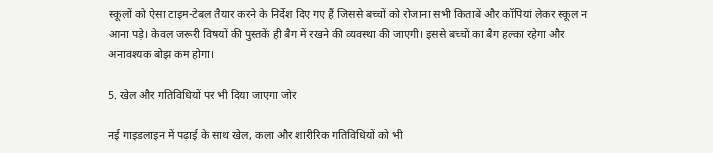स्कूलों को ऐसा टाइम-टेबल तैयार करने के निर्देश दिए गए हैं जिससे बच्चों को रोजाना सभी किताबें और कॉपियां लेकर स्कूल न आना पड़े। केवल जरूरी विषयों की पुस्तकें ही बैग में रखने की व्यवस्था की जाएगी। इससे बच्चों का बैग हल्का रहेगा और अनावश्यक बोझ कम होगा।

5. खेल और गतिविधियों पर भी दिया जाएगा जोर

नई गाइडलाइन में पढ़ाई के साथ खेल, कला और शारीरिक गतिविधियों को भी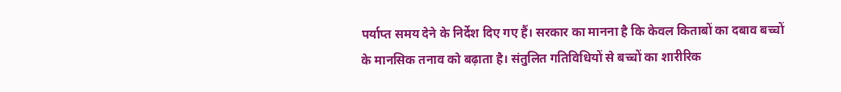पर्याप्त समय देने के निर्देश दिए गए हैं। सरकार का मानना है कि केवल किताबों का दबाव बच्चों के मानसिक तनाव को बढ़ाता है। संतुलित गतिविधियों से बच्चों का शारीरिक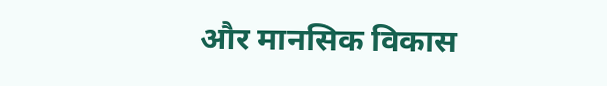और मानसिक विकास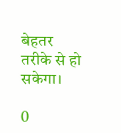बेहतर तरीके से हो सकेगा।

0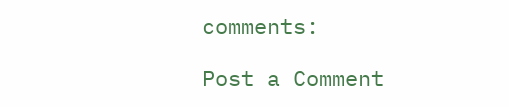comments:

Post a Comment